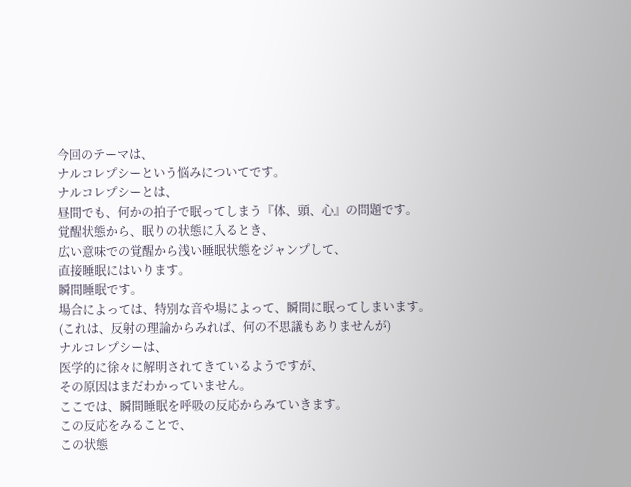今回のテーマは、
ナルコレプシーという悩みについてです。
ナルコレプシーとは、
昼間でも、何かの拍子で眠ってしまう『体、頭、心』の問題です。
覚醒状態から、眠りの状態に入るとき、
広い意味での覚醒から浅い睡眠状態をジャンプして、
直接睡眠にはいります。
瞬間睡眠です。
場合によっては、特別な音や場によって、瞬間に眠ってしまいます。
(これは、反射の理論からみれば、何の不思議もありませんが)
ナルコレプシーは、
医学的に徐々に解明されてきているようですが、
その原因はまだわかっていません。
ここでは、瞬間睡眠を呼吸の反応からみていきます。
この反応をみることで、
この状態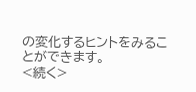の変化するヒントをみることができます。
<続く>